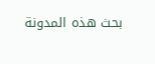بحث هذه المدونة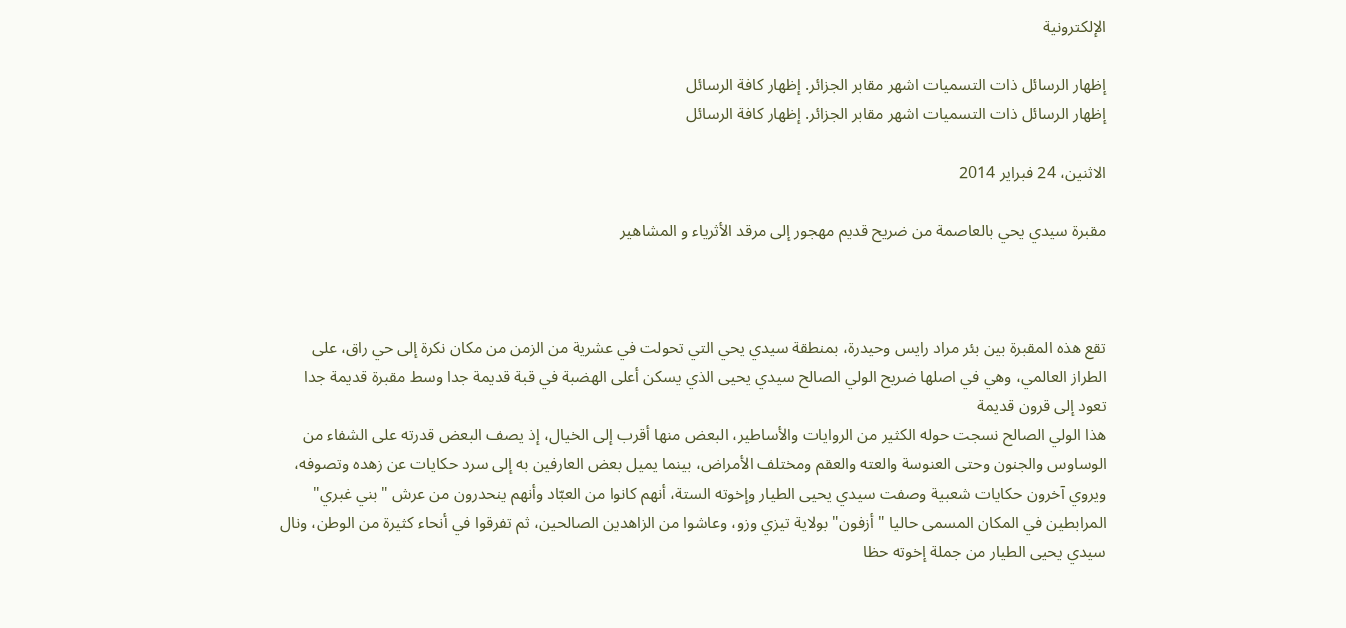الإلكترونية

إظهار الرسائل ذات التسميات اشهر مقابر الجزائر. إظهار كافة الرسائل
إظهار الرسائل ذات التسميات اشهر مقابر الجزائر. إظهار كافة الرسائل

الاثنين، 24 فبراير 2014

مقبرة سيدي يحي بالعاصمة من ضريح قديم مهجور إلى مرقد الأثرياء و المشاهير



تقع هذه المقبرة بين بئر مراد رايس وحيدرة، بمنطقة سيدي يحي التي تحولت في عشرية من الزمن من مكان نكرة إلى حي راق، على الطراز العالمي، وهي في اصلها ضريح الولي الصالح سيدي يحيى الذي يسكن أعلى الهضبة في قبة قديمة جدا وسط مقبرة قديمة جدا تعود إلى قرون قديمة
هذا الولي الصالح نسجت حوله الكثير من الروايات والأساطير، البعض منها أقرب إلى الخيال، إذ يصف البعض قدرته على الشفاء من الوساوس والجنون وحتى العنوسة والعته والعقم ومختلف الأمراض، بينما يميل بعض العارفين به إلى سرد حكايات عن زهده وتصوفه، ويروي آخرون حكايات شعبية وصفت سيدي يحيى الطيار وإخوته الستة، أنهم كانوا من العبّاد وأنهم ينحدرون من عرش "بني غبري" المرابطين في المكان المسمى حاليا "أزفون" بولاية تيزي وزو، وعاشوا من الزاهدين الصالحين، ثم تفرقوا في أنحاء كثيرة من الوطن، ونال سيدي يحيى الطيار من جملة إخوته حظا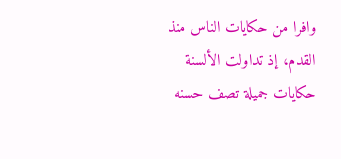وافرا من حكايات الناس منذ القدم، إذ تداولت الألسنة حكايات جميلة تصف حسنه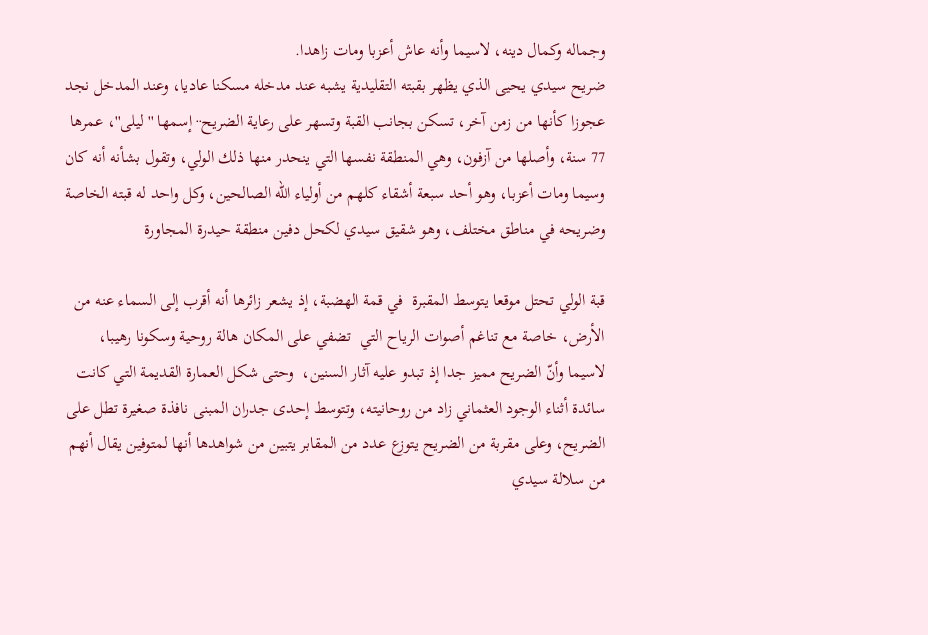وجماله وكمال دينه، لاسيما وأنه عاش أعزبا ومات زاهدا.
ضريح سيدي يحيى الذي يظهر بقبته التقليدية يشبه عند مدخله مسكنا عاديا، وعند المدخل نجد عجوزا كأنها من زمن آخر، تسكن بجانب القبة وتسهر على رعاية الضريح·· إسمها ''ليلى''، عمرها 77 سنة، وأصلها من آزفون، وهي المنطقة نفسها التي ينحدر منها ذلك الولي، وتقول بشأنه أنه كان وسيما ومات أعزبا، وهو أحد سبعة أشقاء كلهم من أولياء الله الصالحين، وكل واحد له قبته الخاصة وضريحه في مناطق مختلف، وهو شقيق سيدي لكحل دفين منطقة حيدرة المجاورة

قبة الولي تحتل موقعا يتوسط المقبرة  في قمة الهضبة، إذ يشعر زائرها أنه أقرب إلى السماء عنه من الأرض، خاصة مع تناغم أصوات الرياح التي  تضفي على المكان هالة روحية وسكونا رهيبا،  لاسيما وأنّ الضريح مميز جدا إذ تبدو عليه آثار السنين،  وحتى شكل العمارة القديمة التي كانت سائدة أثناء الوجود العثماني زاد من روحانيته، وتتوسط إحدى جدران المبنى نافذة صغيرة تطل على الضريح، وعلى مقربة من الضريح يتوزع عدد من المقابر يتبين من شواهدها أنها لمتوفين يقال أنهم من سلالة سيدي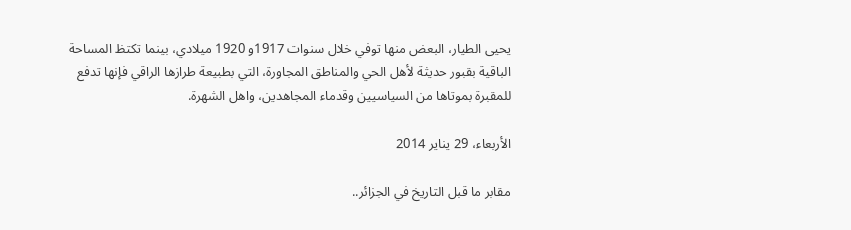يحيى الطيار، البعض منها توفي خلال سنوات 1917و 1920 ميلادي، بينما تكتظ المساحة الباقية بقبور حديثة لأهل الحي والمناطق المجاورة، التي بطبيعة طرازها الراقي فإنها تدفع للمقبرة بموتاها من السياسيين وقدماء المجاهدين، واهل الشهرة.

الأربعاء، 29 يناير 2014

مقابر ما قبل التاريخ في الجزائر..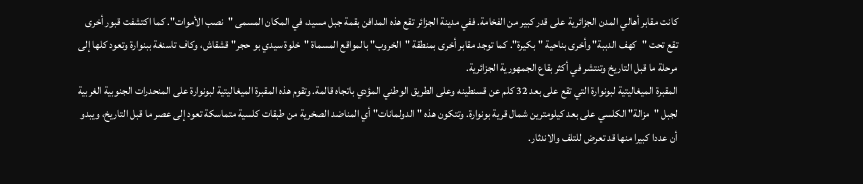كانت مقابر أهالي المدن الجزائرية على قدر كبير من الفخامة. ففي مدينة الجزائر تقع هذه المدافن بقمة جبل مسيد، في المكان المسمى "نصب الأموات". كما اكتشفت قبور أخرى تقع تحت "كهف الدببة" وأخرى بناحية "بكيرة". كما توجد مقابر أخرى بمنطقة "الخروب" بالمواقع المسماة "خلوة سيدي بو حجر" قشقاش، وكاف تاسنغة ببنوارة وتعود كلها إلى مرحلة ما قبل التاريخ وتنتشر في أكثر بقاع الجمهورية الجزائرية.
المقبرة الميغاليتية لبونوارة التي تقع على بعد 32 كلم عن قسنطينه وعلى الطريق الوطني المؤدي باتجاه قالمة. وتقوم هذه المقبرة الميغاليتية لبونوارة على المنحدرات الجنوبية الغربية لجبل "مزالة" الكلسي على بعد كيلومترين شمال قرية بونوارة. وتتكون هذه "الدولمانات" أي المناضد الصخرية من طبقات كلسية متماسكة تعود إلى عصر ما قبل التاريخ، ويبدو أن عددا كبيرا منها قد تعرض للتلف والاندثار.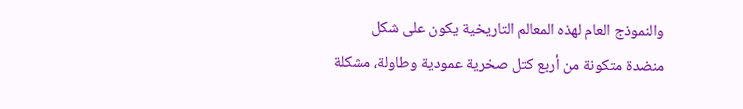والنموذج العام لهذه المعالم التاريخية يكون على شكل منضدة متكونة من أربع كتل صخرية عمودية وطاولة، مشكلة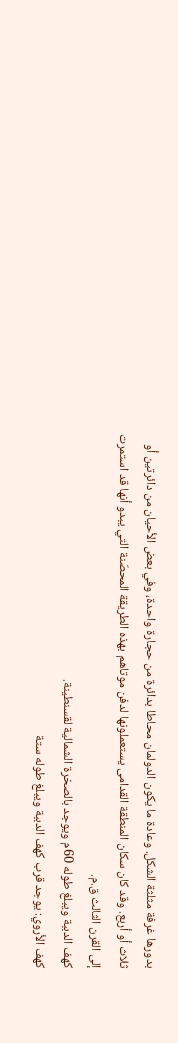بدورها غرفة مثلثة الشكل. وعادة ما يكون الدولمان محاطا بدائرة من حجارة واحدة، وفي بعض الأحيان من دائرتين أو ثلاث أو أربع. وقد كان سكان المنطقة القدامى يستعملونها لدفن موتاهم بهذه الطريقة المحصّنة التي يبدو أنها قد استمرت إلى القرن الثالث ق.م.
كهف الدببة ويبلغ طوله 60م ويوجد بالصخرة الشمالية لقسنطينة.
كهف الأروي: يوجد قرب كهف الدببة ويبلغ طوله ستة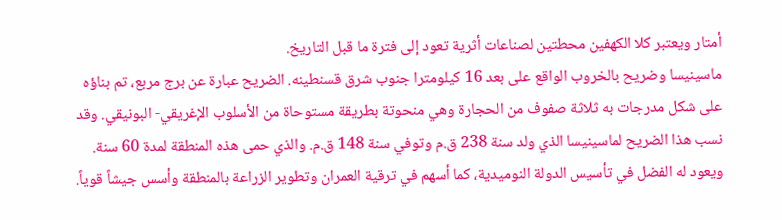أمتار ويعتبر كلا الكهفين محطتين لصناعات أثرية تعود إلى فترة ما قبل التاريخ.
ماسينيسا وضريح بالخروب الواقع على بعد 16 كيلومترا جنوب شرق قسنطينه. الضريح عبارة عن برج مربع، تم بناؤه على شكل مدرجات به ثلاثة صفوف من الحجارة وهي منحوتة بطريقة مستوحاة من الأسلوب الإغريقي- البونيقي. وقد نسب هذا الضريح لماسينيسا الذي ولد سنة 238 ق.م وتوفي سنة 148 ق.م. والذي حمى هذه المنطقة لمدة 60 سنة. ويعود له الفضل في تأسيس الدولة النوميدية، كما أسهم في ترقية العمران وتطوير الزراعة بالمنطقة وأسس جيشاً قوياً.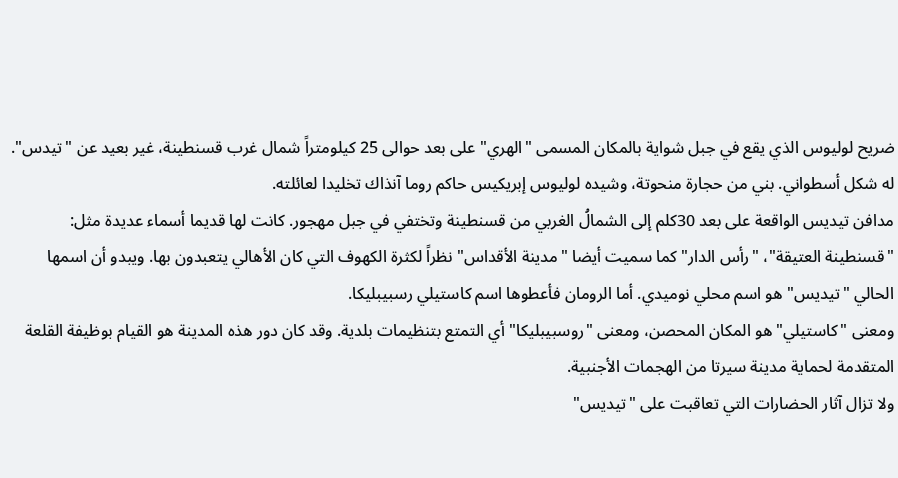ضريح لوليوس الذي يقع في جبل شواية بالمكان المسمى "الهري" على بعد حوالى 25 كيلومتراً شمال غرب قسنطينة، غير بعيد عن "تيدس". له شكل أسطواني. بني من حجارة منحوتة، وشيده لوليوس إبريكيس حاكم روما آنذاك تخليدا لعائلته.
مدافن تيديس الواقعة على بعد 30كلم إلى الشمالُ الغربي من قسنطينة وتختفي في جبل مهجور. كانت لها قديما أسماء عديدة مثل: "قسنطينة العتيقة"، "رأس الدار" كما سميت أيضا "مدينة الأقداس" نظراً لكثرة الكهوف التي كان الأهالي يتعبدون بها. ويبدو أن اسمها الحالي "تيديس" هو اسم محلي نوميدي. أما الرومان فأعطوها اسم كاستيلي رسبيبليكا.
ومعنى "كاستيلي" هو المكان المحصن، ومعنى "روسبيبليكا" أي التمتع بتنظيمات بلدية. وقد كان دور هذه المدينة هو القيام بوظيفة القلعة المتقدمة لحماية مدينة سيرتا من الهجمات الأجنبية.
ولا تزال آثار الحضارات التي تعاقبت على "تيديس"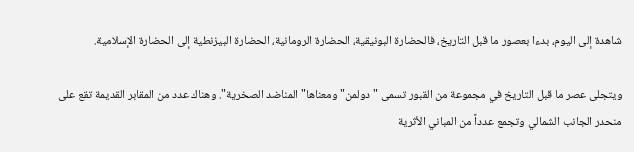شاهدة إلى اليوم، بدءا بعصور ما قبل التاريخ، فالحضارة البونيقية، الحضارة الرومانية، الحضارة البيزنطية إلى الحضارة الإسلامية.

ويتجلى عصر ما قبل التاريخ في مجموعة من القبور تسمى "دولمن" ومعناها" المناضد الصخرية". وهناك عدد من المقابر القديمة تقع على منحدر الجانب الشمالي وتجمع عدداً من المباني الأثرية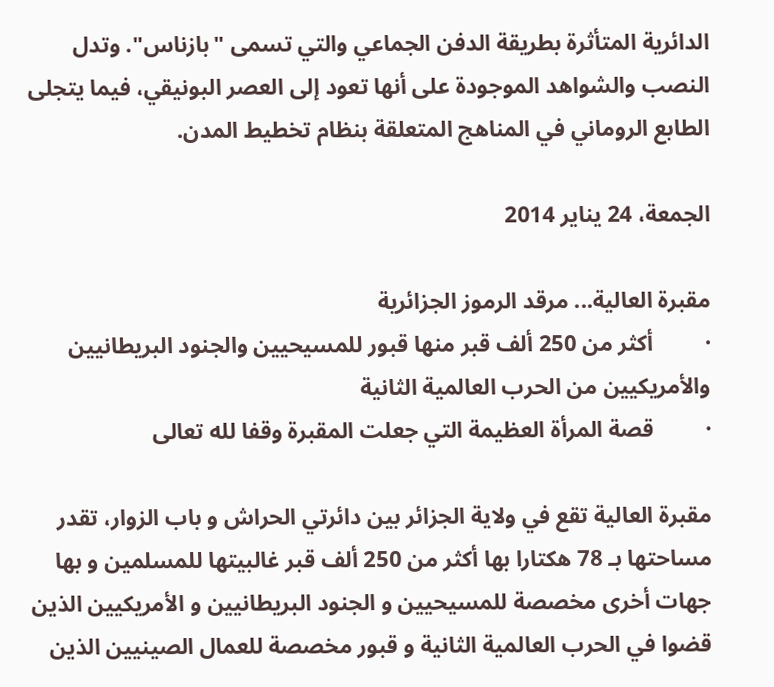الدائرية المتأثرة بطريقة الدفن الجماعي والتي تسمى "بازناس". وتدل النصب والشواهد الموجودة على أنها تعود إلى العصر البونيقي، فيما يتجلى الطابع الروماني في المناهج المتعلقة بنظام تخطيط المدن.

الجمعة، 24 يناير 2014

مقبرة العالية... مرقد الرموز الجزائرية
·         أكثر من 250 ألف قبر منها قبور للمسيحيين والجنود البريطانيين والأمريكيين من الحرب العالمية الثانية
·         قصة المرأة العظيمة التي جعلت المقبرة وقفا لله تعالى

مقبرة العالية تقع في ولاية الجزائر بين دائرتي الحراش و باب الزوار، تقدر مساحتها بـ 78 هكتارا بها أكثر من 250 ألف قبر غالبيتها للمسلمين و بها جهات أخرى مخصصة للمسيحيين و الجنود البريطانيين و الأمريكيين الذين قضوا في الحرب العالمية الثانية و قبور مخصصة للعمال الصينيين الذين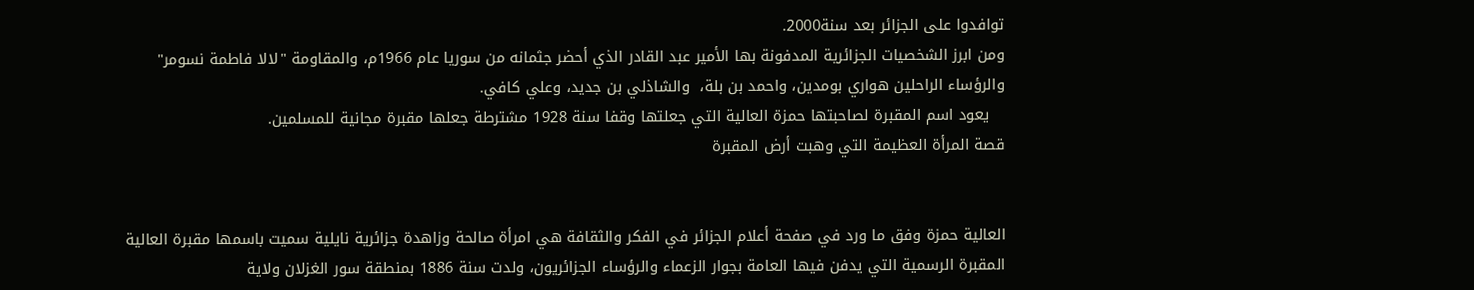توافدوا على الجزائر بعد سنة2000.
ومن ابرز الشخصيات الجزائرية المدفونة بها الأمير عبد القادر الذي أحضر جثمانه من سوريا عام 1966م، والمقاومة "لالا فاطمة نسومر" والرؤساء الراحلين هواري بومدين، واحمد بن بلة،  والشاذلي بن جديد، وعلي كافي.
   يعود اسم المقبرة لصاحبتها حمزة العالية التي جعلتها وقفا سنة 1928 مشترطة جعلها مقبرة مجانية للمسلمين.
قصة المرأة العظيمة التي وهبت أرض المقبرة


العالية حمزة وفق ما ورد في صفحة أعلام الجزائر في الفكر والثقافة هي امرأة صالحة وزاهدة جزائرية نايلية سميت باسمها مقبرة العالية المقبرة الرسمية التي يدفن فيها العامة بجوار الزعماء والرؤساء الجزائريون، ولدت سنة 1886 بمنطقة سور الغزلان ولاية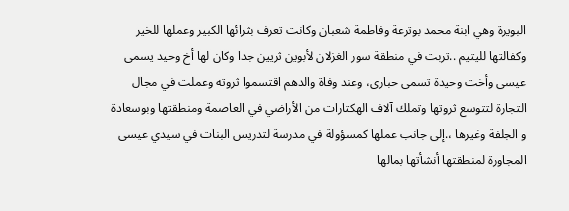البويرة وهي ابنة محمد بوترعة وفاطمة شعبان وكانت تعرف بثرائها الكبير وعملها للخير وكفالتها لليتيم ..تربت في منطقة سور الغزلان لأبوين ثريين جدا وكان لها أخ وحيد يسمى عيسى وأخت وحيدة تسمى حبارى، وعند وفاة والدهم اقتسموا ثروته وعملت في مجال التجارة لتتوسع ثروتها وتملك آلاف الهكتارات من الأراضي في العاصمة ومنطقتها وبوسعادة و الجلفة وغيرها ،.إلى جانب عملها كمسؤولة في مدرسة لتدريس البنات في سيدي عيسى المجاورة لمنطقتها أنشأتها بمالها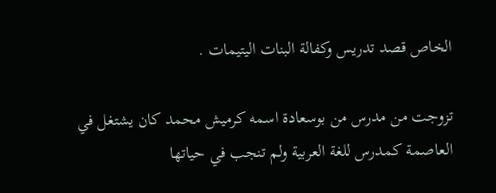الخاص قصد تدريس وكفالة البنات اليتيمات .

تزوجت من مدرس من بوسعادة اسمه كرميش محمد كان يشتغل في العاصمة كمدرس للغة العربية ولم تنجب في حياتها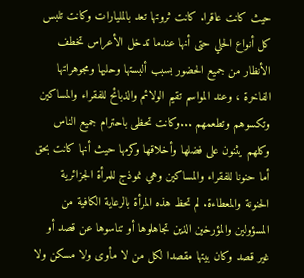حيث كانت عاقرا. كانت ثروتها تعد بالمليارات وكانت تلبس كل أنواع الحلي حتى أنها عندما تدخل الأعراس تخطف الأنظار من جميع الحضور بسبب ألبستها وحليها ومجوهراتها الفاخرة ، وعند المواسم تقيم الولائم والذبائح للفقراء والمساكين وتكسوهم وتطعمهم ...وكانت تحظى باحترام جميع الناس وكلهم يثنون على فضلها وأخلاقها وكرمها حيث أنها كانت بحق أما حنونا للفقراء والمساكين وهي نموذج للمرأة الجزائرية الحنونة والمعطاءة. لم تحظ هذه المرأة بالرعاية الكافية من المسؤولين والمؤرخين الذين تجاهلوها أو تناسوها عن قصد أو غير قصد وكان بيتها مقصدا لكل من لا مأوى ولا مسكن ولا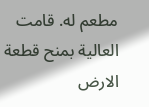مطعم له. قامت العالية بمنح قطعة الارض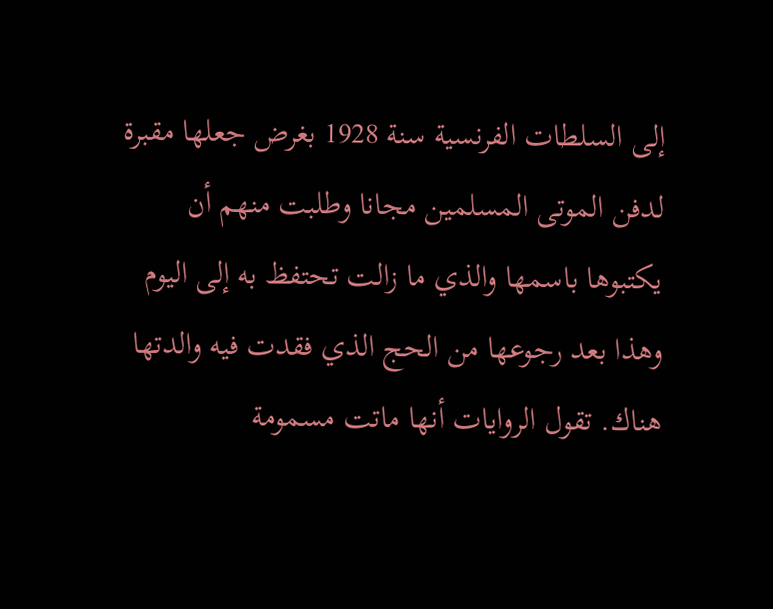إلى السلطات الفرنسية سنة 1928 بغرض جعلها مقبرة لدفن الموتى المسلمين مجانا وطلبت منهم أن يكتبوها باسمها والذي ما زالت تحتفظ به إلى اليوم وهذا بعد رجوعها من الحج الذي فقدت فيه والدتها هناك. تقول الروايات أنها ماتت مسمومة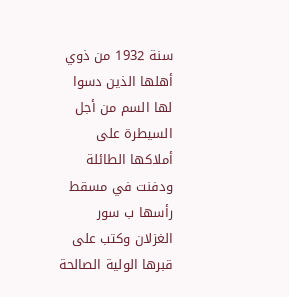سنة 1932 من ذوي أهلها الذين دسوا  لها السم من أجل السيطرة على أملاكها الطائلة ودفنت في مسقط رأسها ب سور الغزلان وكتب على قبرها الولية الصالحة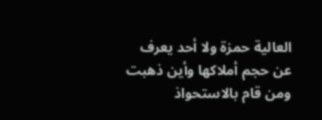العالية حمزة ولا أحد يعرف عن حجم أملاكها وأين ذهبت ومن قام بالاستحواذ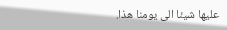عليها شيئا الى يومنا هذا.